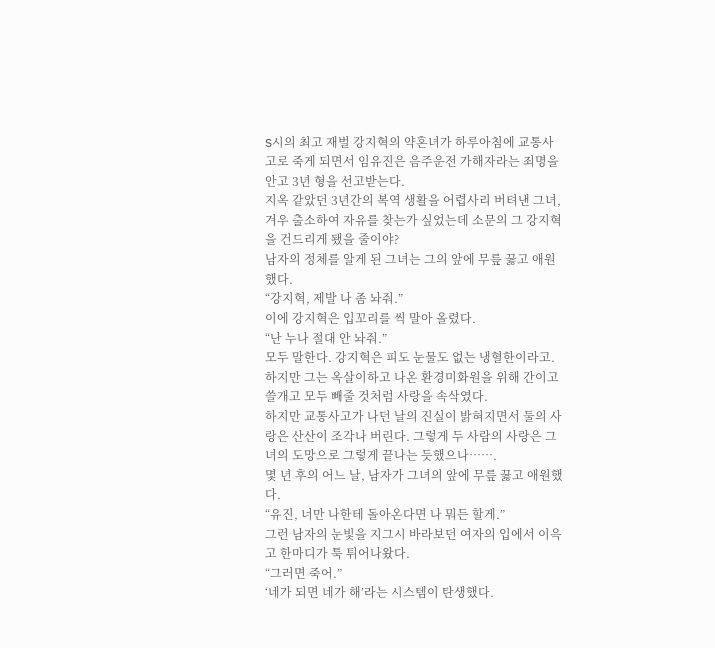S시의 최고 재벌 강지혁의 약혼녀가 하루아침에 교통사고로 죽게 되면서 임유진은 음주운전 가해자라는 죄명을 안고 3년 형을 선고받는다.
지옥 같았던 3년간의 복역 생활을 어렵사리 버텨낸 그녀, 겨우 출소하여 자유를 찾는가 싶었는데 소문의 그 강지혁을 건드리게 됐을 줄이야?
남자의 정체를 알게 된 그녀는 그의 앞에 무릎 꿇고 애원했다.
“강지혁, 제발 나 좀 놔줘.”
이에 강지혁은 입꼬리를 씩 말아 올렸다.
“난 누나 절대 안 놔줘.”
모두 말한다. 강지혁은 피도 눈물도 없는 냉혈한이라고. 하지만 그는 옥살이하고 나온 환경미화원을 위해 간이고 쓸개고 모두 빼줄 것처럼 사랑을 속삭였다.
하지만 교통사고가 나던 날의 진실이 밝혀지면서 둘의 사랑은 산산이 조각나 버린다. 그렇게 두 사람의 사랑은 그녀의 도망으로 그렇게 끝나는 듯했으나…….
몇 년 후의 어느 날, 남자가 그녀의 앞에 무릎 꿇고 애원했다.
“유진, 너만 나한테 돌아온다면 나 뭐든 할게.”
그런 남자의 눈빛을 지그시 바라보던 여자의 입에서 이윽고 한마디가 툭 튀어나왔다.
“그러면 죽어.”
‘네가 되면 네가 해’라는 시스템이 탄생했다.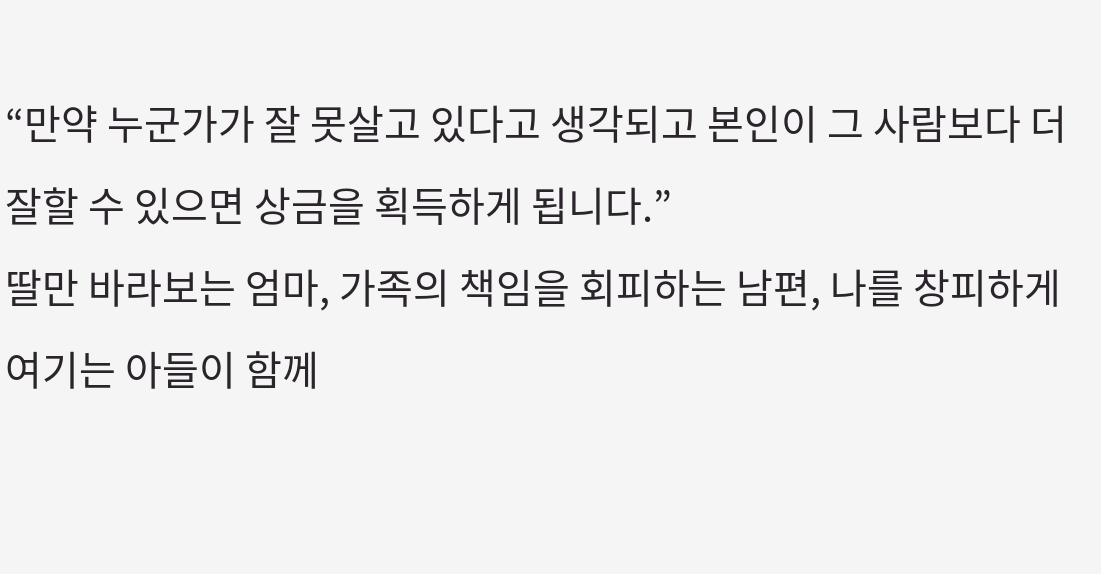“만약 누군가가 잘 못살고 있다고 생각되고 본인이 그 사람보다 더 잘할 수 있으면 상금을 획득하게 됩니다.”
딸만 바라보는 엄마, 가족의 책임을 회피하는 남편, 나를 창피하게 여기는 아들이 함께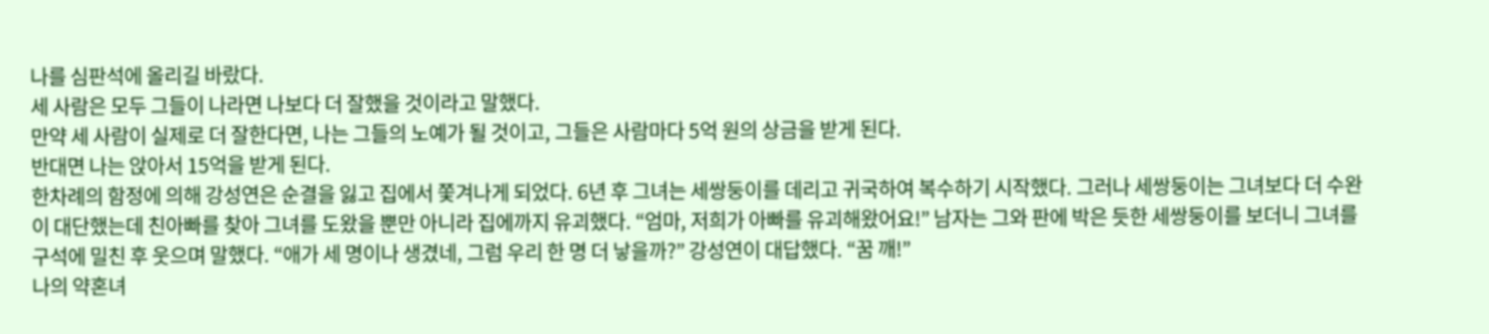나를 심판석에 올리길 바랐다.
세 사람은 모두 그들이 나라면 나보다 더 잘했을 것이라고 말했다.
만약 세 사람이 실제로 더 잘한다면, 나는 그들의 노예가 될 것이고, 그들은 사람마다 5억 원의 상금을 받게 된다.
반대면 나는 앉아서 15억을 받게 된다.
한차례의 함정에 의해 강성연은 순결을 잃고 집에서 쫓겨나게 되었다. 6년 후 그녀는 세쌍둥이를 데리고 귀국하여 복수하기 시작했다. 그러나 세쌍둥이는 그녀보다 더 수완이 대단했는데 친아빠를 찾아 그녀를 도왔을 뿐만 아니라 집에까지 유괴했다. “엄마, 저희가 아빠를 유괴해왔어요!” 남자는 그와 판에 박은 듯한 세쌍둥이를 보더니 그녀를 구석에 밀친 후 웃으며 말했다. “애가 세 명이나 생겼네, 그럼 우리 한 명 더 낳을까?” 강성연이 대답했다. “꿈 깨!”
나의 약혼녀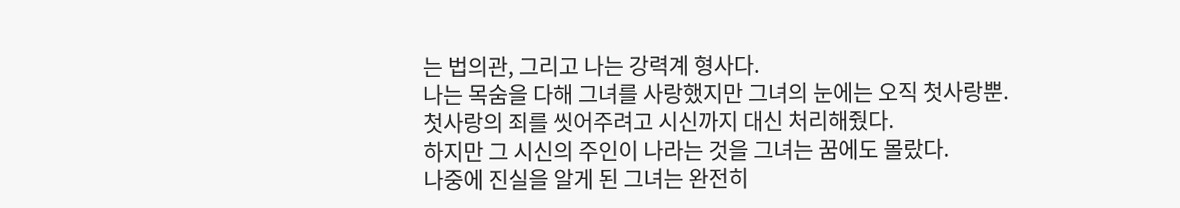는 법의관, 그리고 나는 강력계 형사다.
나는 목숨을 다해 그녀를 사랑했지만 그녀의 눈에는 오직 첫사랑뿐.
첫사랑의 죄를 씻어주려고 시신까지 대신 처리해줬다.
하지만 그 시신의 주인이 나라는 것을 그녀는 꿈에도 몰랐다.
나중에 진실을 알게 된 그녀는 완전히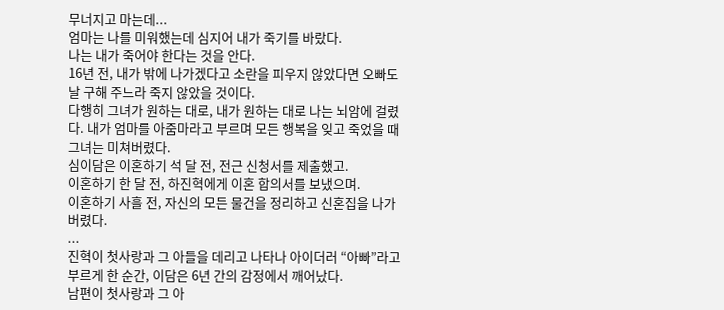무너지고 마는데...
엄마는 나를 미워했는데 심지어 내가 죽기를 바랐다.
나는 내가 죽어야 한다는 것을 안다.
16년 전, 내가 밖에 나가겠다고 소란을 피우지 않았다면 오빠도 날 구해 주느라 죽지 않았을 것이다.
다행히 그녀가 원하는 대로, 내가 원하는 대로 나는 뇌암에 걸렸다. 내가 엄마를 아줌마라고 부르며 모든 행복을 잊고 죽었을 때 그녀는 미쳐버렸다.
심이담은 이혼하기 석 달 전, 전근 신청서를 제출했고.
이혼하기 한 달 전, 하진혁에게 이혼 합의서를 보냈으며.
이혼하기 사흘 전, 자신의 모든 물건을 정리하고 신혼집을 나가 버렸다.
...
진혁이 첫사랑과 그 아들을 데리고 나타나 아이더러 “아빠”라고 부르게 한 순간, 이담은 6년 간의 감정에서 깨어났다.
남편이 첫사랑과 그 아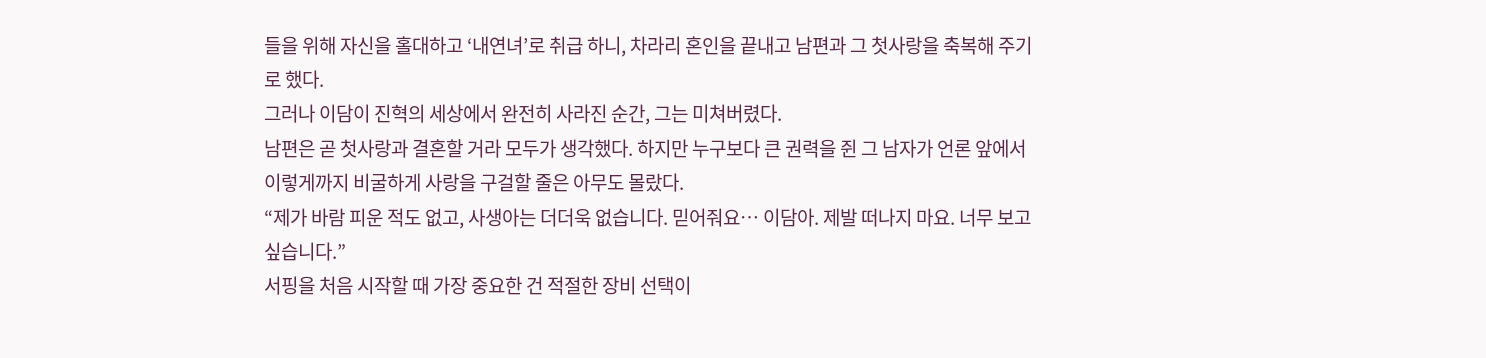들을 위해 자신을 홀대하고 ‘내연녀’로 취급 하니, 차라리 혼인을 끝내고 남편과 그 첫사랑을 축복해 주기로 했다.
그러나 이담이 진혁의 세상에서 완전히 사라진 순간, 그는 미쳐버렸다.
남편은 곧 첫사랑과 결혼할 거라 모두가 생각했다. 하지만 누구보다 큰 권력을 쥔 그 남자가 언론 앞에서 이렇게까지 비굴하게 사랑을 구걸할 줄은 아무도 몰랐다.
“제가 바람 피운 적도 없고, 사생아는 더더욱 없습니다. 믿어줘요… 이담아. 제발 떠나지 마요. 너무 보고 싶습니다.”
서핑을 처음 시작할 때 가장 중요한 건 적절한 장비 선택이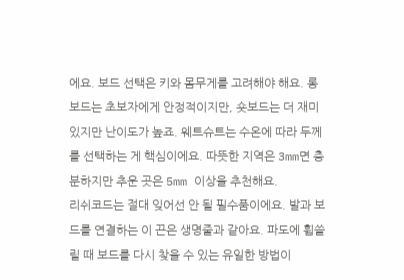에요. 보드 선택은 키와 몸무게를 고려해야 해요. 롱보드는 초보자에게 안정적이지만, 숏보드는 더 재미있지만 난이도가 높죠. 웨트슈트는 수온에 따라 두께를 선택하는 게 핵심이에요. 따뜻한 지역은 3mm면 충분하지만 추운 곳은 5mm 이상을 추천해요.
리쉬코드는 절대 잊어선 안 될 필수품이에요. 발과 보드를 연결하는 이 끈은 생명줄과 같아요. 파도에 휩쓸릴 때 보드를 다시 찾을 수 있는 유일한 방법이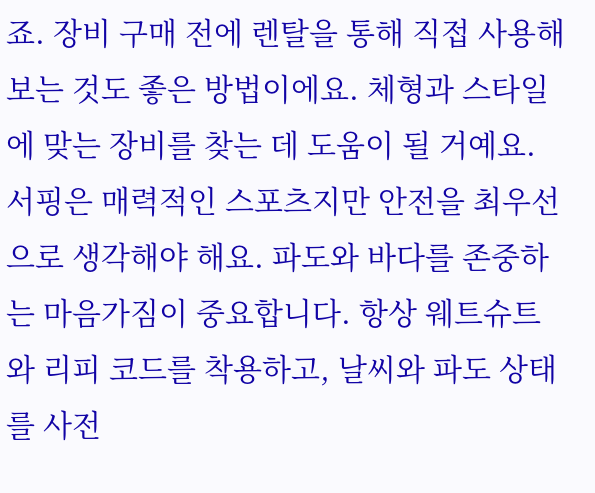죠. 장비 구매 전에 렌탈을 통해 직접 사용해보는 것도 좋은 방법이에요. 체형과 스타일에 맞는 장비를 찾는 데 도움이 될 거예요.
서핑은 매력적인 스포츠지만 안전을 최우선으로 생각해야 해요. 파도와 바다를 존중하는 마음가짐이 중요합니다. 항상 웨트슈트와 리피 코드를 착용하고, 날씨와 파도 상태를 사전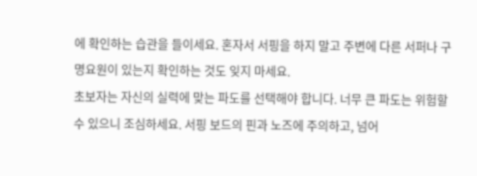에 확인하는 습관을 들이세요. 혼자서 서핑을 하지 말고 주변에 다른 서퍼나 구명요원이 있는지 확인하는 것도 잊지 마세요.
초보자는 자신의 실력에 맞는 파도를 선택해야 합니다. 너무 큰 파도는 위험할 수 있으니 조심하세요. 서핑 보드의 핀과 노즈에 주의하고, 넘어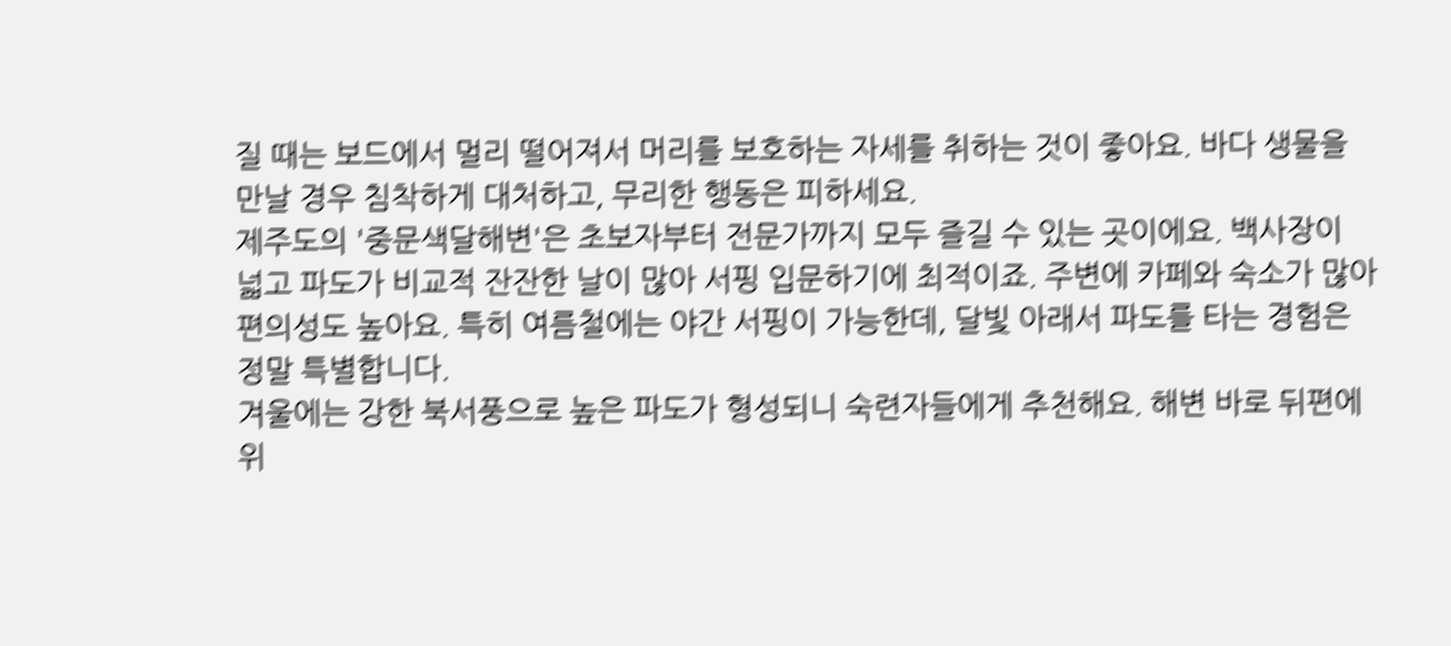질 때는 보드에서 멀리 떨어져서 머리를 보호하는 자세를 취하는 것이 좋아요. 바다 생물을 만날 경우 침착하게 대처하고, 무리한 행동은 피하세요.
제주도의 '중문색달해변'은 초보자부터 전문가까지 모두 즐길 수 있는 곳이에요. 백사장이 넓고 파도가 비교적 잔잔한 날이 많아 서핑 입문하기에 최적이죠. 주변에 카페와 숙소가 많아 편의성도 높아요. 특히 여름철에는 야간 서핑이 가능한데, 달빛 아래서 파도를 타는 경험은 정말 특별합니다.
겨울에는 강한 북서풍으로 높은 파도가 형성되니 숙련자들에게 추천해요. 해변 바로 뒤편에 위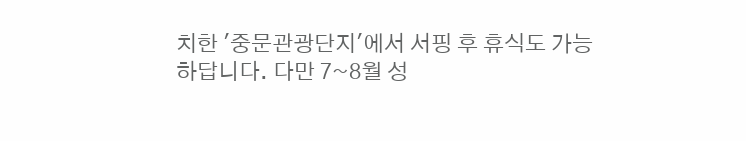치한 '중문관광단지'에서 서핑 후 휴식도 가능하답니다. 다만 7~8월 성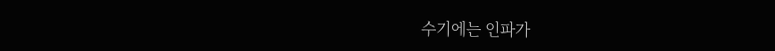수기에는 인파가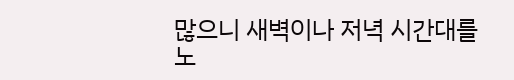많으니 새벽이나 저녁 시간대를 노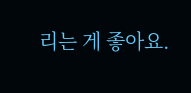리는 게 좋아요.